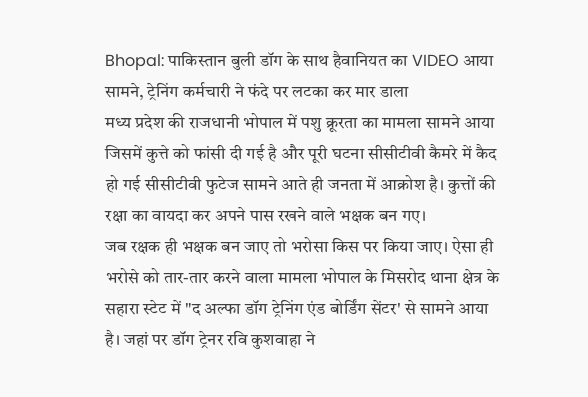Bhopal: पाकिस्तान बुली डॉग के साथ हैवानियत का VIDEO आया सामने, ट्रेनिंग कर्मचारी ने फंदे पर लटका कर मार डाला
मध्य प्रदेश की राजधानी भोपाल में पशु क्रूरता का मामला सामने आया जिसमें कुत्ते को फांसी दी गई है और पूरी घटना सीसीटीवी कैमरे में कैद हो गई सीसीटीवी फुटेज सामने आते ही जनता में आक्रोश है। कुत्तों की रक्षा का वायदा कर अपने पास रखने वाले भक्षक बन गए।
जब रक्षक ही भक्षक बन जाए तो भरोसा किस पर किया जाए। ऐसा ही भरोसे को तार-तार करने वाला मामला भोपाल के मिसरोद थाना क्षेत्र के सहारा स्टेट में "द अल्फा डॉग ट्रेनिंग एंड बोर्डिंग सेंटर' से सामने आया है। जहां पर डॉग ट्रेनर रवि कुशवाहा ने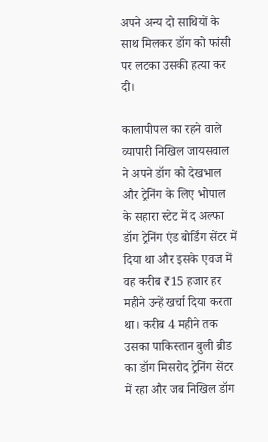अपने अन्य दो साथियों के साथ मिलकर डॉग को फांसी पर लटका उसकी हत्या कर दी।

कालापीपल का रहने वाले व्यापारी निखिल जायसवाल ने अपने डॉग को देखभाल और ट्रेनिंग के लिए भोपाल के सहारा स्टेट में द अल्फा डॉग ट्रेनिंग एंड बोर्डिंग सेंटर में दिया था और इसके एवज में वह करीब ₹15 हजार हर महीने उन्हें खर्चा दिया करता था। करीब 4 महीने तक उसका पाकिस्तान बुली ब्रीड का डॉग मिसरोद ट्रेनिंग सेंटर में रहा और जब निखिल डॉग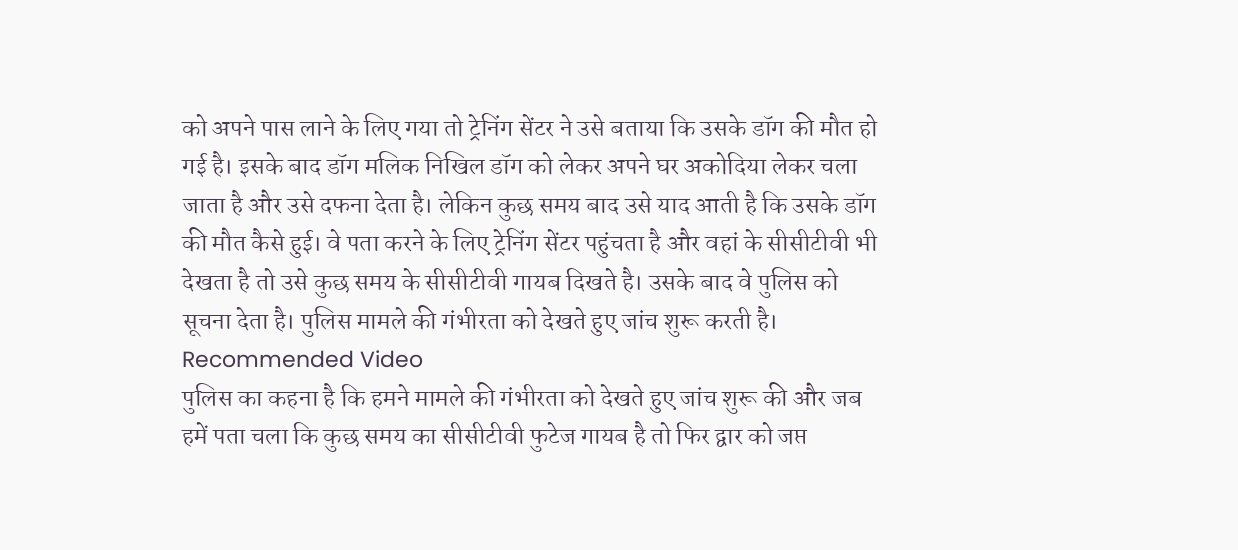को अपने पास लाने के लिए गया तो ट्रेनिंग सेंटर ने उसे बताया कि उसके डॉग की मौत हो गई है। इसके बाद डॉग मलिक निखिल डॉग को लेकर अपने घर अकोदिया लेकर चला जाता है और उसे दफना देता है। लेकिन कुछ समय बाद उसे याद आती है कि उसके डॉग की मौत कैसे हुई। वे पता करने के लिए ट्रेनिंग सेंटर पहुंचता है और वहां के सीसीटीवी भी देखता है तो उसे कुछ समय के सीसीटीवी गायब दिखते है। उसके बाद वे पुलिस को सूचना देता है। पुलिस मामले की गंभीरता को देखते हुए जांच शुरू करती है।
Recommended Video
पुलिस का कहना है कि हमने मामले की गंभीरता को देखते हुए जांच शुरू की और जब हमें पता चला कि कुछ समय का सीसीटीवी फुटेज गायब है तो फिर द्वार को जप्त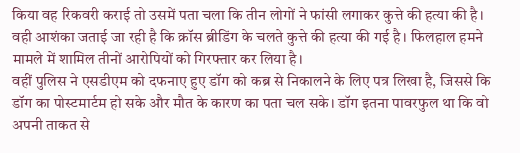किया वह रिकवरी कराई तो उसमें पता चला कि तीन लोगों ने फांसी लगाकर कुत्ते की हत्या की है। वही आशंका जताई जा रही है कि क्रॉस ब्रीडिंग के चलते कुत्ते की हत्या की गई है। फिलहाल हमने मामले में शामिल तीनों आरोपियों को गिरफ्तार कर लिया है।
वहीं पुलिस ने एसडीएम को दफनाए हुए डॉग को कब्र से निकालने के लिए पत्र लिखा है, जिससे कि डॉग का पोस्टमार्टम हो सके और मौत के कारण का पता चल सके। डॉग इतना पावरफुल था कि वो अपनी ताकत से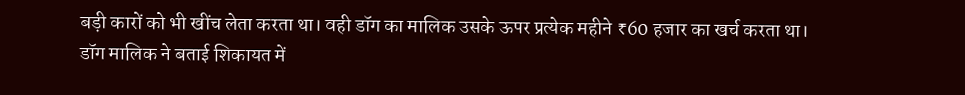बड़ी कारों को भी खींच लेता करता था। वही डॉग का मालिक उसके ऊपर प्रत्येक महीने ₹60 हजार का खर्च करता था।
डॉग मालिक ने बताई शिकायत में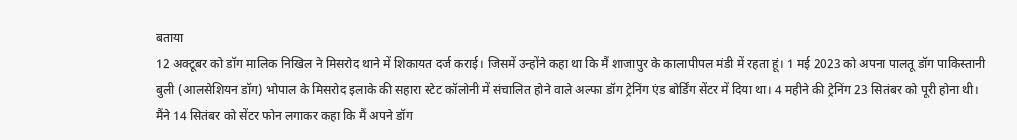बताया
12 अक्टूबर को डॉग मालिक निखिल ने मिसरोद थाने में शिकायत दर्ज कराई। जिसमें उन्होंने कहा था कि मैं शाजापुर के कालापीपल मंडी में रहता हूं। 1 मई 2023 को अपना पालतू डॉग पाकिस्तानी बुली (आलसेशियन डॉग) भोपाल के मिसरोद इलाके की सहारा स्टेट कॉलोनी में संचालित होने वाले अल्फा डॉग ट्रेनिंग एंड बोर्डिंग सेंटर में दिया था। 4 महीने की ट्रेनिंग 23 सितंबर को पूरी होना थी। मैंने 14 सितंबर को सेंटर फोन लगाकर कहा कि मैं अपने डॉग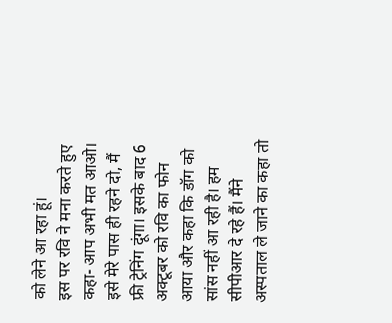को लेने आ रहा हूं।
इस पर रवि ने मना करते हुए कहा- आप अभी मत आओ। इसे मेरे पास ही रहने दो, मैं फ्री ट्रेनिंग दूंगा। इसके बाद 6 अक्टूबर को रवि का फोन आया और कहा कि डॉग को सांस नहीं आ रही है। हम सीपीआर दे रहे हैं। मैंने अस्पताल ले जाने का कहा तो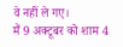वे नहीं ले गए।
मैं 9 अक्टूबर को शाम 4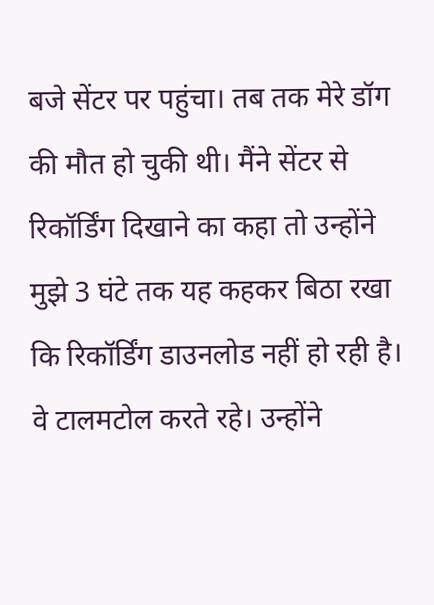बजे सेंटर पर पहुंचा। तब तक मेरे डॉग की मौत हो चुकी थी। मैंने सेंटर से रिकॉर्डिंग दिखाने का कहा तो उन्होंने मुझे 3 घंटे तक यह कहकर बिठा रखा कि रिकॉर्डिंग डाउनलोड नहीं हो रही है। वे टालमटोल करते रहे। उन्होंने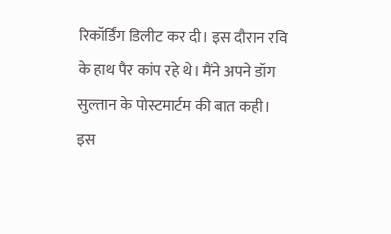रिकॉर्डिंग डिलीट कर दी। इस दौरान रवि के हाथ पैर कांप रहे थे। मैंने अपने डॉग सुल्तान के पोस्टमार्टम की बात कही। इस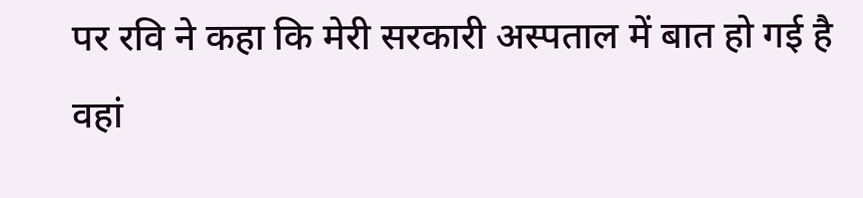पर रवि ने कहा कि मेरी सरकारी अस्पताल में बात हो गई है वहां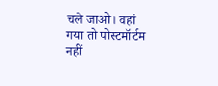चले जाओ। वहां गया तो पोस्टमॉर्टम नहीं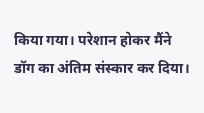किया गया। परेशान होकर मैंने डॉग का अंतिम संस्कार कर दिया।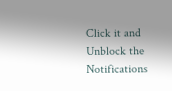Click it and Unblock the Notifications